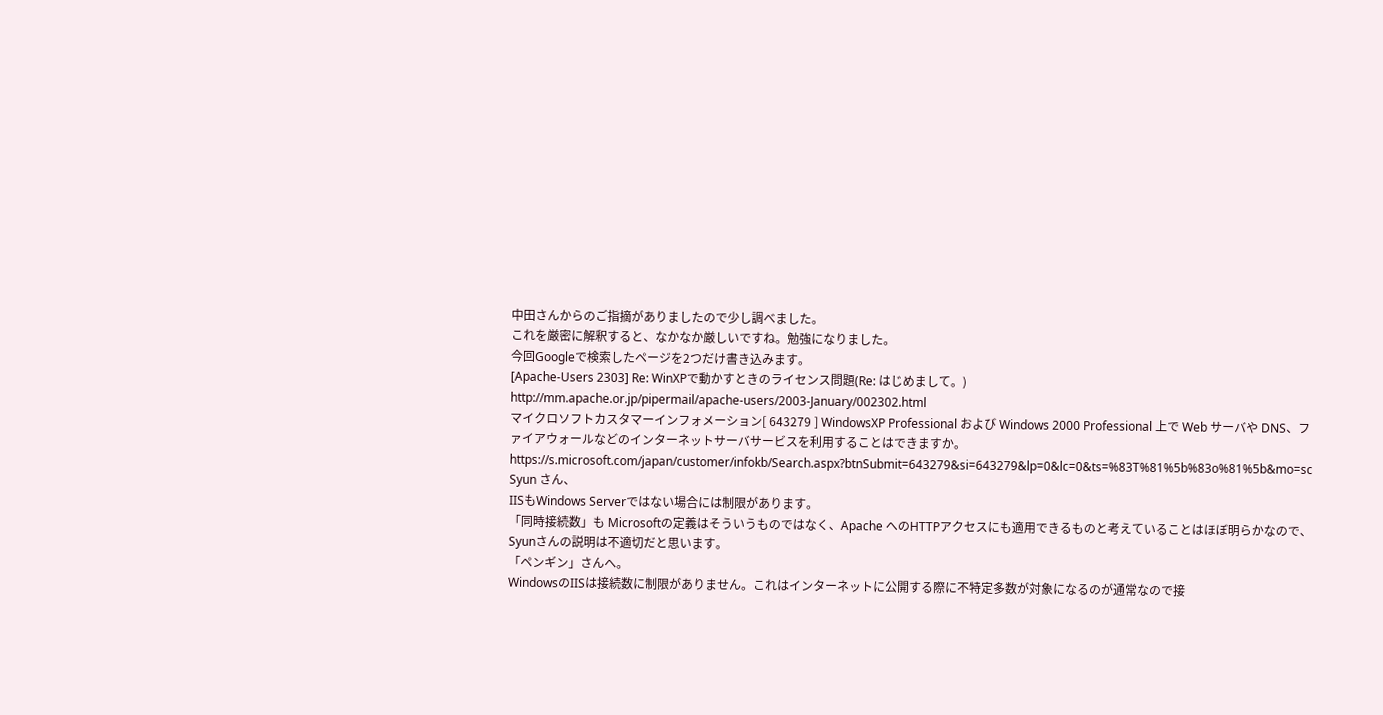中田さんからのご指摘がありましたので少し調べました。
これを厳密に解釈すると、なかなか厳しいですね。勉強になりました。
今回Googleで検索したページを2つだけ書き込みます。
[Apache-Users 2303] Re: WinXPで動かすときのライセンス問題(Re: はじめまして。)
http://mm.apache.or.jp/pipermail/apache-users/2003-January/002302.html
マイクロソフトカスタマーインフォメーション[ 643279 ] WindowsXP Professional および Windows 2000 Professional 上で Web サーバや DNS、ファイアウォールなどのインターネットサーバサービスを利用することはできますか。
https://s.microsoft.com/japan/customer/infokb/Search.aspx?btnSubmit=643279&si=643279&lp=0&lc=0&ts=%83T%81%5b%83o%81%5b&mo=sc
Syun さん、
IISもWindows Serverではない場合には制限があります。
「同時接続数」も Microsoftの定義はそういうものではなく、Apache へのHTTPアクセスにも適用できるものと考えていることはほぼ明らかなので、Syunさんの説明は不適切だと思います。
「ペンギン」さんへ。
WindowsのIISは接続数に制限がありません。これはインターネットに公開する際に不特定多数が対象になるのが通常なので接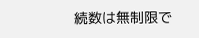続数は無制限で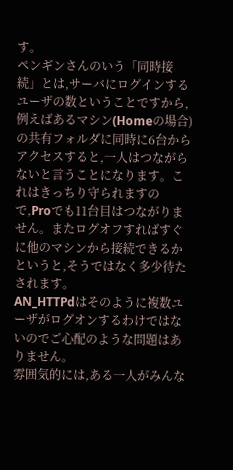す。
ペンギンさんのいう「同時接続」とは,サーバにログインするユーザの数ということですから,例えばあるマシン(Homeの場合)の共有フォルダに同時に6台からアクセスすると,一人はつながらないと言うことになります。これはきっちり守られますので,Proでも11台目はつながりません。またログオフすればすぐに他のマシンから接続できるかというと,そうではなく多少待たされます。
AN_HTTPdはそのように複数ユーザがログオンするわけではないのでご心配のような問題はありません。
雰囲気的には,ある一人がみんな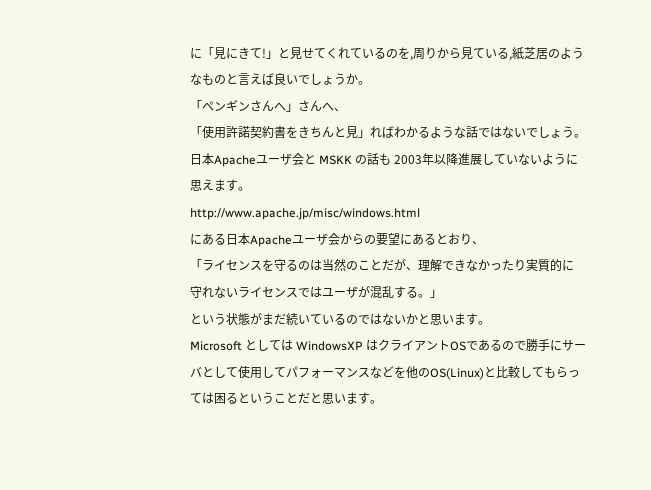に「見にきて!」と見せてくれているのを,周りから見ている,紙芝居のようなものと言えば良いでしょうか。
「ペンギンさんへ」さんへ、
「使用許諾契約書をきちんと見」ればわかるような話ではないでしょう。
日本Apacheユーザ会と MSKK の話も 2003年以降進展していないように思えます。
http://www.apache.jp/misc/windows.html
にある日本Apacheユーザ会からの要望にあるとおり、
「ライセンスを守るのは当然のことだが、理解できなかったり実質的に 守れないライセンスではユーザが混乱する。」
という状態がまだ続いているのではないかと思います。
Microsoft としては WindowsXP はクライアントOSであるので勝手にサーバとして使用してパフォーマンスなどを他のOS(Linux)と比較してもらっては困るということだと思います。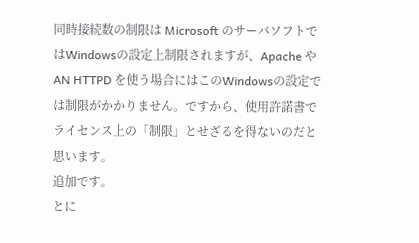同時接続数の制限は Microsoft のサーバソフトではWindowsの設定上制限されますが、Apache や AN HTTPD を使う場合にはこのWindowsの設定では制限がかかりません。ですから、使用許諾書でライセンス上の「制限」とせざるを得ないのだと思います。
追加です。
とに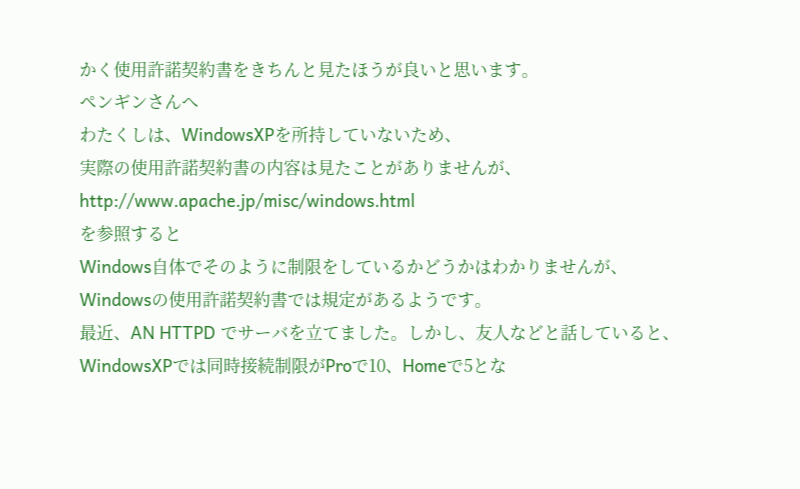かく使用許諾契約書をきちんと見たほうが良いと思います。
ペンギンさんへ
わたくしは、WindowsXPを所持していないため、
実際の使用許諾契約書の内容は見たことがありませんが、
http://www.apache.jp/misc/windows.html
を参照すると
Windows自体でそのように制限をしているかどうかはわかりませんが、
Windowsの使用許諾契約書では規定があるようです。
最近、AN HTTPD でサーバを立てました。しかし、友人などと話していると、WindowsXPでは同時接続制限がProで10、Homeで5とな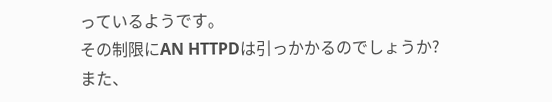っているようです。
その制限にAN HTTPDは引っかかるのでしょうか?
また、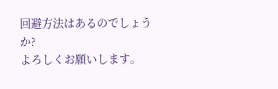回避方法はあるのでしょうか?
よろしくお願いします。